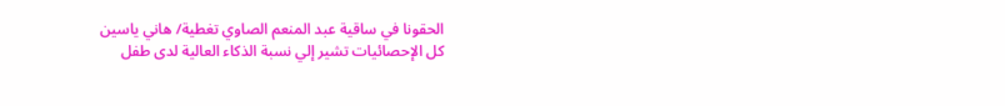الحقونا في ساقية عبد المنعم الصاوي تغطية/ هاني ياسين
كل الإحصائيات تشير إلي نسبة الذكاء العالية لدى طفل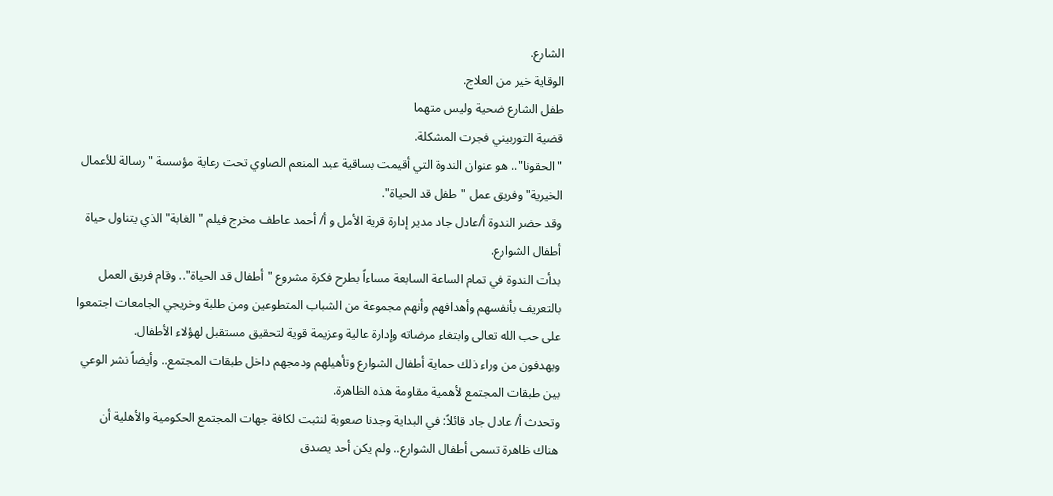الشارع.
الوقاية خير من العلاج.
طفل الشارع ضحية وليس متهما
قضية التوربيني فجرت المشكلة.
"الحقونا".. هو عنوان الندوة التي أقيمت بساقية عبد المنعم الصاوي تحت رعاية مؤسسة "رسالة للأعمال الخيرية" وفريق عمل "طفل قد الحياة".
وقد حضر الندوة أ/عادل جاد مدير إدارة قرية الأمل و أ/ أحمد عاطف مخرج فيلم "الغابة" الذي يتناول حياة أطفال الشوارع.
بدأت الندوة في تمام الساعة السابعة مساءاً بطرح فكرة مشروع "أطفال قد الحياة".. وقام فريق العمل بالتعريف بأنفسهم وأهدافهم وأنهم مجموعة من الشباب المتطوعين ومن طلبة وخريجي الجامعات اجتمعوا على حب الله تعالى وابتغاء مرضاته وإدارة عالية وعزيمة قوية لتحقيق مستقبل لهؤلاء الأطفال.
ويهدفون من وراء ذلك حماية أطفال الشوارع وتأهيلهم ودمجهم داخل طبقات المجتمع.. وأيضاً نشر الوعي بين طبقات المجتمع لأهمية مقاومة هذه الظاهرة.
وتحدث أ/ عادل جاد قائلاً: في البداية وجدنا صعوبة لنثبت لكافة جهات المجتمع الحكومية والأهلية أن هناك ظاهرة تسمى أطفال الشوارع.. ولم يكن أحد يصدق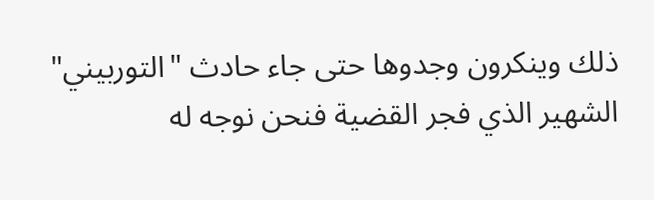ذلك وينكرون وجدوها حتى جاء حادث "التوربيني" الشهير الذي فجر القضية فنحن نوجه له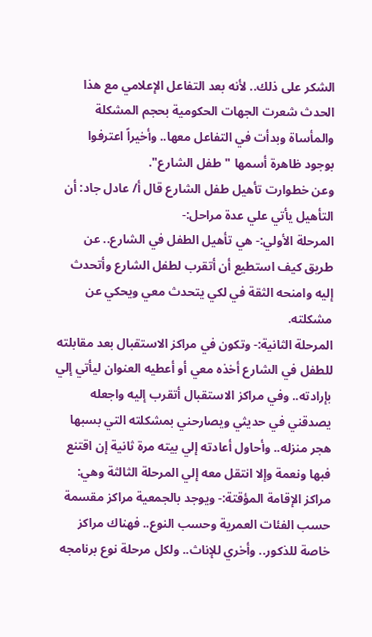الشكر على ذلك.. لأنه بعد التفاعل الإعلامي مع هذا الحدث شعرت الجهات الحكومية بحجم المشكلة والمأساة وبدأت في التفاعل معها.. وأخيراً اعترفوا بوجود ظاهرة أسمها "طفل الشارع".
وعن خطوارت تأهيل طفل الشارع قال أ/ عادل جاد: أن التأهيل يأتي علي عدة مراحل:-
المرحلة الأولي:- هي تأهيل الطفل في الشارع.. عن طريق كيف استطيع أن أتقرب لطفل الشارع وأتحدث إليه وامنحه الثقة في لكي يتحدث معي ويحكي عن مشكلته.
المرحلة الثانية:- وتكون في مراكز الاستقبال بعد مقابلته للطفل في الشارع أخذه معي أو أعطيه العنوان ليأتي إلي بإرادته.. وفي مراكز الاستقبال أتقرب إليه واجعله يصدقني في حديثي ويصارحني بمشكلته التي بسبها هجر منزله.. وأحاول أعادته إلي بيته مرة ثانية إن اقتنع فبها ونعمة وإلا انتقل معه إلي المرحلة الثالثة وهي:
مراكز الإقامة المؤقتة:- ويوجد بالجمعية مراكز مقسمة حسب الفئات العمرية وحسب النوع.. فهناك مراكز خاصة للذكور.. وأخري للإناث.. ولكل مرحلة نوع برنامجه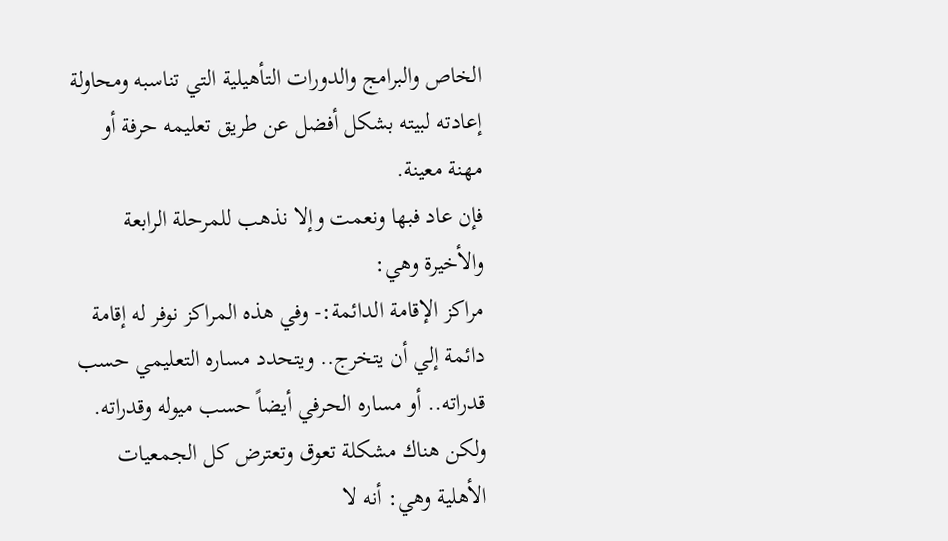الخاص والبرامج والدورات التأهيلية التي تناسبه ومحاولة إعادته لبيته بشكل أفضل عن طريق تعليمه حرفة أو مهنة معينة.
فإن عاد فبها ونعمت وإلا نذهب للمرحلة الرابعة والأخيرة وهي:
مراكز الإقامة الدائمة:- وفي هذه المراكز نوفر له إقامة دائمة إلي أن يتخرج.. ويتحدد مساره التعليمي حسب قدراته.. أو مساره الحرفي أيضاً حسب ميوله وقدراته.
ولكن هناك مشكلة تعوق وتعترض كل الجمعيات الأهلية وهي: أنه لا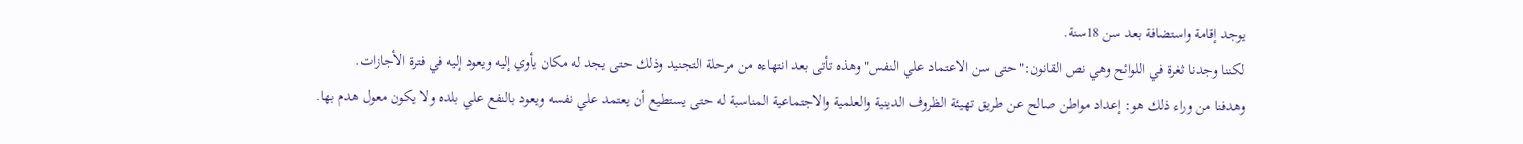يوجد إقامة واستضافة بعد سن 18سنة.
لكننا وجدنا ثغرة في اللوائح وهي نص القانون:"حتى سن الاعتماد علي النفس" وهذه تأتى بعد انتهاءه من مرحلة التجنيد وذلك حتى يجد له مكان يأوي إليه ويعود إليه في فترة الأجازات.
وهدفنا من وراء ذلك هو: إعداد مواطن صالح عن طريق تهيئة الظروف الدينية والعلمية والاجتماعية المناسبة له حتى يستطيع أن يعتمد علي نفسه ويعود بالنفع علي بلده ولا يكون معول هدم بها.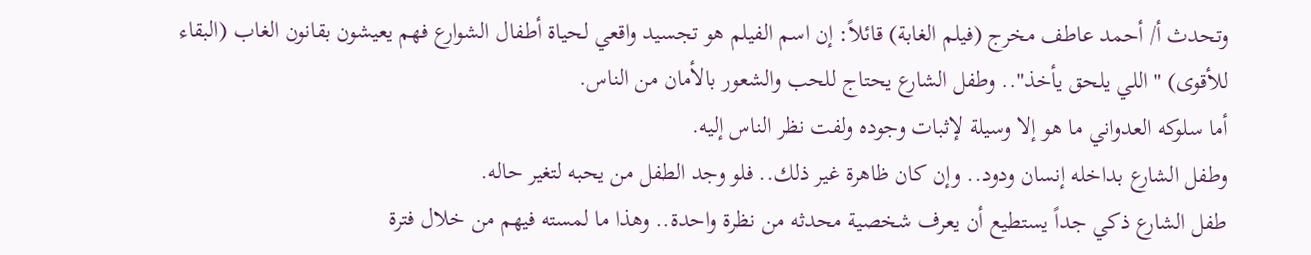وتحدث أ/ أحمد عاطف مخرج (فيلم الغابة) قائلاً: إن اسم الفيلم هو تجسيد واقعي لحياة أطفال الشوارع فهم يعيشون بقانون الغاب (البقاء للأقوى) "اللي يلحق يأخذ".. وطفل الشارع يحتاج للحب والشعور بالأمان من الناس.
أما سلوكه العدواني ما هو إلا وسيلة لإثبات وجوده ولفت نظر الناس إليه.
وطفل الشارع بداخله إنسان ودود.. وإن كان ظاهرة غير ذلك.. فلو وجد الطفل من يحبه لتغير حاله.
طفل الشارع ذكي جداً يستطيع أن يعرف شخصية محدثه من نظرة واحدة.. وهذا ما لمسته فيهم من خلال فترة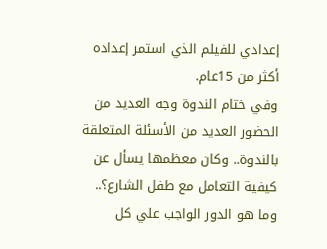إعدادي للفيلم الذي استمر إعداده أكثر من 15عام.
وفي ختام الندوة وجه العديد من الحضور العديد من الأسئلة المتعلقة بالندوة.. وكان معظمها يسأل عن كيفية التعامل مع طفل الشارع؟.. وما هو الدور الواجب علي كل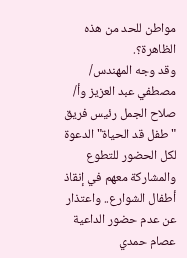مواطن للحد من هذه الظاهرة؟.
وقد وجه المهندس/ مصطفي عبد العزيز وأ/ صلاح الجمل رئيس فريق "طفل قد الحياة" الدعوة لكل الحضور للتطوع والمشاركة معهم في إنقاذ أطفال الشوارع.. واعتذار عن عدم حضور الداعية عصام حمدي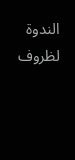الندوة لظروف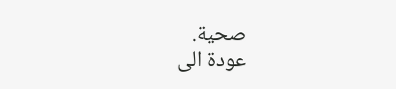صحية.
عودة الى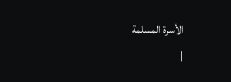الأسرة المسلمة
|